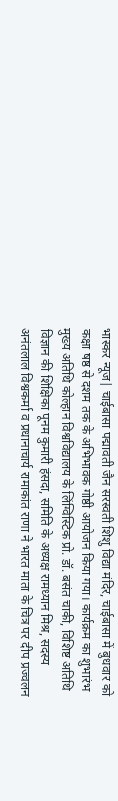भास्कर न्यूज| चाईबासा पद्मावती जैन सरस्वती शिशु विद्या मंदिर, चाईबासा में बुधवार को कक्षा षष्ठ से दशम तक के अभिभावक गोष्ठी आयोजन किया गया। कार्यक्रम का शुभारंभ मुख्य अतिथि कोल्हान विश्वविद्यालय के लिंग्विस्टिक प्रो. डॉ. बसंत चाकी, विशिष्ट अतिथि विज्ञान की शिक्षिका पूनम कुमारी हंसदा, समिति के अध्यक्ष रामध्यान मिश्र, सदस्य अनंतलाल विश्वकर्मा व प्रधानाचार्य रामाकांत राणा ने भारत माता के चित्र पर दीप प्रज्वलन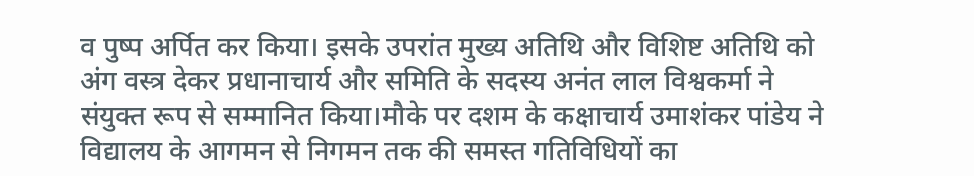व पुष्प अर्पित कर किया। इसके उपरांत मुख्य अतिथि और विशिष्ट अतिथि को अंग वस्त्र देकर प्रधानाचार्य और समिति के सदस्य अनंत लाल विश्वकर्मा ने संयुक्त रूप से सम्मानित किया।मौके पर दशम के कक्षाचार्य उमाशंकर पांडेय ने विद्यालय के आगमन से निगमन तक की समस्त गतिविधियों का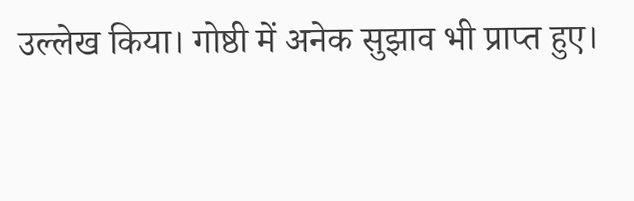उल्लेख किया। गोष्ठी में अनेक सुझाव भी प्राप्त हुए।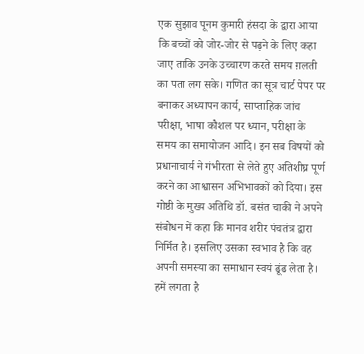एक सुझाव पूनम कुमारी हंसदा के द्वारा आया कि बच्चों को जोर-जोर से पढ़ने के लिए कहा जाए ताकि उनके उच्चारण करते समय ग़लती का पता लग सके। गणित का सूत्र चार्ट पेपर पर बनाकर अध्यापन कार्य, साप्ताहिक जांच परीक्षा, भाषा कौशल पर ध्यान, परीक्षा के समय का समायोजन आदि। इन सब विषयों को प्रधानाचार्य ने गंभीरता से लेते हुए अतिशीघ्र पूर्ण करने का आश्वासन अभिभावकों को दिया। इस गोष्ठी के मुख्य अतिथि डॉ. बसंत चाकी ने अपने संबोधन में कहा कि मानव शरीर पंचतंत्र द्वारा निर्मित है। इसलिए उसका स्वभाव है कि वह अपनी समस्या का समाधान स्वयं ढूंढ लेता है। हमें लगता है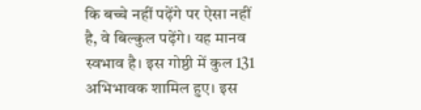कि बच्चे नहीं पढ़ेंगे पर ऐसा नहीं है, वे बिल्कुल पढ़ेंगे। यह मानव स्वभाव है। इस गोष्ठी में कुल 131 अभिभावक शामिल हुए। इस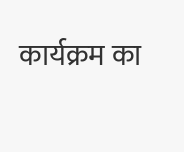कार्यक्रम का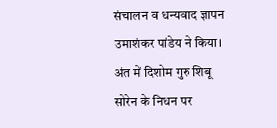संचालन व धन्यवाद ज्ञापन उमाशंकर पांडेय ने किया। अंत में दिशोम गुरु शिबू सोरेन के निधन पर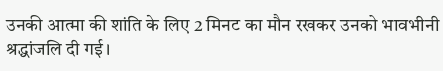उनकी आत्मा की शांति के लिए 2 मिनट का मौन रखकर उनको भावभीनी श्रद्धांजलि दी गई।